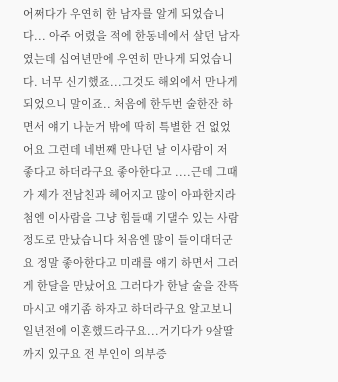어쩌다가 우연히 한 남자를 알게 되었습니다... 아주 어렸을 적에 한동네에서 살던 남자였는데 십여년만에 우연히 만나게 되었습니다. 너무 신기했죠...그것도 해외에서 만나게 되었으니 말이죠.. 처음에 한두번 술한잔 하면서 얘기 나눈거 밖에 딱히 특별한 건 없었어요 그런데 네번째 만나던 날 이사람이 저 좋다고 하더라구요 좋아한다고 ....근데 그때가 제가 전남친과 헤어지고 많이 아파한지라 첨엔 이사람을 그냥 힘들때 기댈수 있는 사람정도로 만났습니다 처음엔 많이 들이대더군요 정말 좋아한다고 미래를 얘기 하면서 그러게 한달을 만났어요 그러다가 한날 술을 잔뜩 마시고 얘기좀 하자고 하더라구요 알고보니 일년전에 이혼했드라구요...거기다가 9살딸까지 있구요 전 부인이 의부증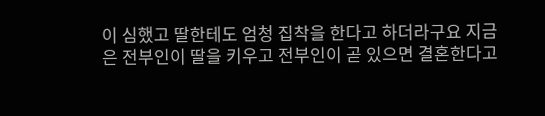이 심했고 딸한테도 엄청 집착을 한다고 하더라구요 지금은 전부인이 딸을 키우고 전부인이 곧 있으면 결혼한다고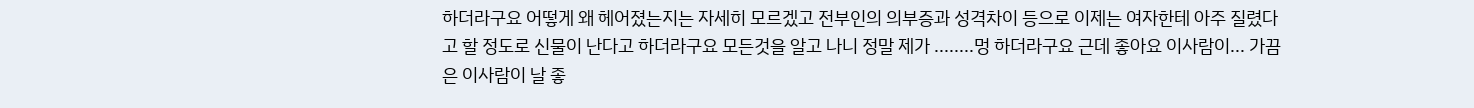하더라구요 어떻게 왜 헤어졌는지는 자세히 모르겠고 전부인의 의부증과 성격차이 등으로 이제는 여자한테 아주 질렸다고 할 정도로 신물이 난다고 하더라구요 모든것을 알고 나니 정말 제가 ........멍 하더라구요 근데 좋아요 이사람이... 가끔은 이사람이 날 좋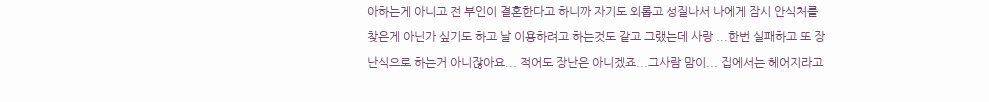아하는게 아니고 전 부인이 결혼한다고 하니까 자기도 외롭고 성질나서 나에게 잠시 안식처를 찾은게 아닌가 싶기도 하고 날 이용하려고 하는것도 같고 그랬는데 사랑 ...한번 실패하고 또 장난식으로 하는거 아니잖아요... 적어도 장난은 아니겠죠...그사람 맘이... 집에서는 헤어지라고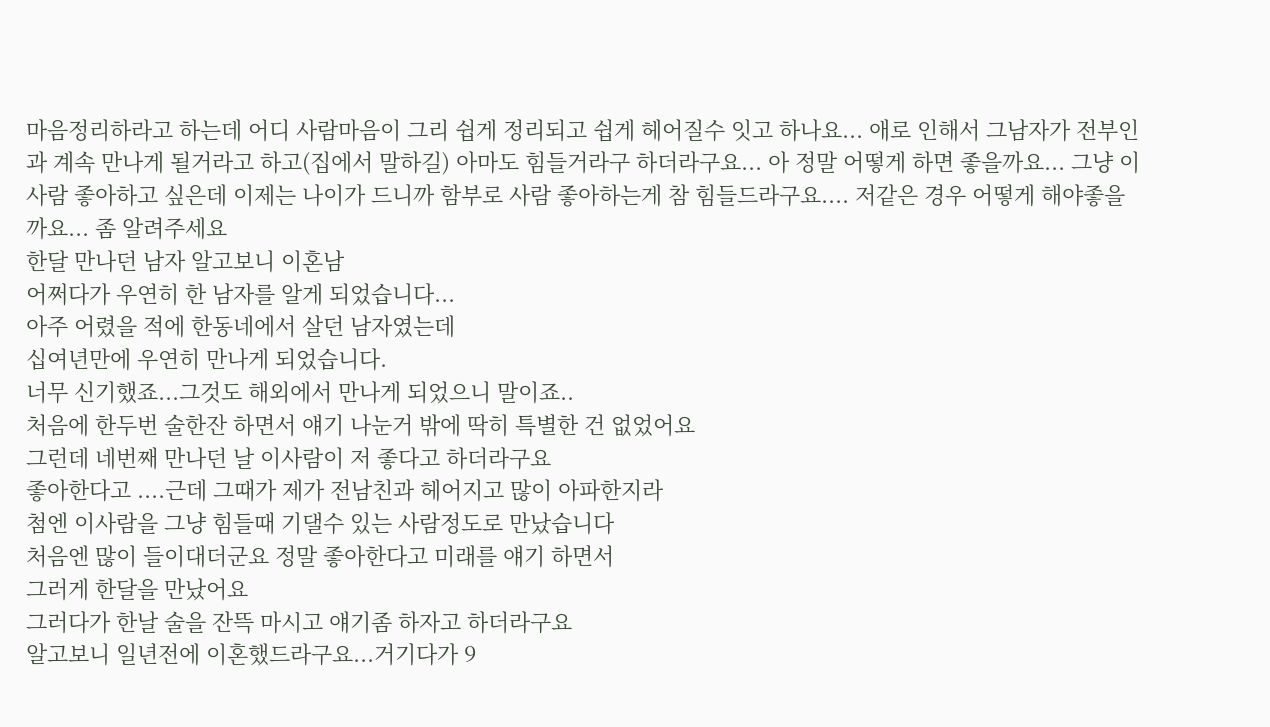마음정리하라고 하는데 어디 사람마음이 그리 쉽게 정리되고 쉽게 헤어질수 잇고 하나요... 애로 인해서 그남자가 전부인과 계속 만나게 될거라고 하고(집에서 말하길) 아마도 힘들거라구 하더라구요... 아 정말 어떻게 하면 좋을까요... 그냥 이사람 좋아하고 싶은데 이제는 나이가 드니까 함부로 사람 좋아하는게 참 힘들드라구요.... 저같은 경우 어떻게 해야좋을까요... 좀 알려주세요
한달 만나던 남자 알고보니 이혼남
어쩌다가 우연히 한 남자를 알게 되었습니다...
아주 어렸을 적에 한동네에서 살던 남자였는데
십여년만에 우연히 만나게 되었습니다.
너무 신기했죠...그것도 해외에서 만나게 되었으니 말이죠..
처음에 한두번 술한잔 하면서 얘기 나눈거 밖에 딱히 특별한 건 없었어요
그런데 네번째 만나던 날 이사람이 저 좋다고 하더라구요
좋아한다고 ....근데 그때가 제가 전남친과 헤어지고 많이 아파한지라
첨엔 이사람을 그냥 힘들때 기댈수 있는 사람정도로 만났습니다
처음엔 많이 들이대더군요 정말 좋아한다고 미래를 얘기 하면서
그러게 한달을 만났어요
그러다가 한날 술을 잔뜩 마시고 얘기좀 하자고 하더라구요
알고보니 일년전에 이혼했드라구요...거기다가 9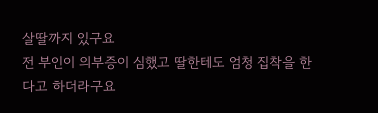살딸까지 있구요
전 부인이 의부증이 심했고 딸한테도 엄청 집착을 한다고 하더라구요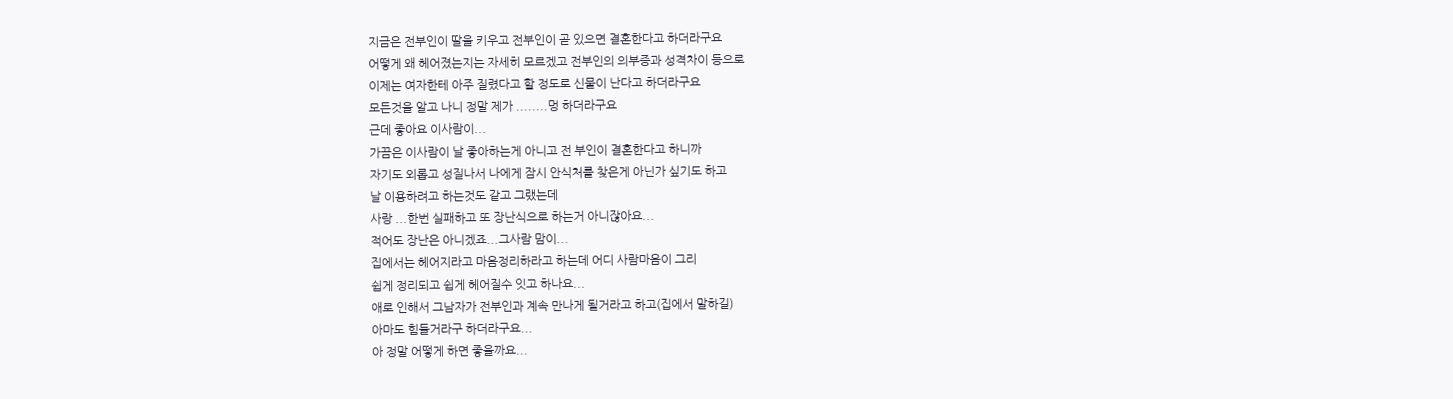지금은 전부인이 딸을 키우고 전부인이 곧 있으면 결혼한다고 하더라구요
어떻게 왜 헤어졌는지는 자세히 모르겠고 전부인의 의부증과 성격차이 등으로
이제는 여자한테 아주 질렸다고 할 정도로 신물이 난다고 하더라구요
모든것을 알고 나니 정말 제가 ........멍 하더라구요
근데 좋아요 이사람이...
가끔은 이사람이 날 좋아하는게 아니고 전 부인이 결혼한다고 하니까
자기도 외롭고 성질나서 나에게 잠시 안식처를 찾은게 아닌가 싶기도 하고
날 이용하려고 하는것도 같고 그랬는데
사랑 ...한번 실패하고 또 장난식으로 하는거 아니잖아요...
적어도 장난은 아니겠죠...그사람 맘이...
집에서는 헤어지라고 마음정리하라고 하는데 어디 사람마음이 그리
쉽게 정리되고 쉽게 헤어질수 잇고 하나요...
애로 인해서 그남자가 전부인과 계속 만나게 될거라고 하고(집에서 말하길)
아마도 힘들거라구 하더라구요...
아 정말 어떻게 하면 좋을까요...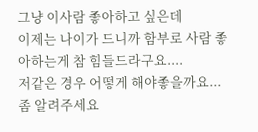그냥 이사람 좋아하고 싶은데
이제는 나이가 드니까 함부로 사람 좋아하는게 참 힘들드라구요....
저같은 경우 어떻게 해야좋을까요...
좀 알려주세요